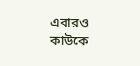এবারও কাউকে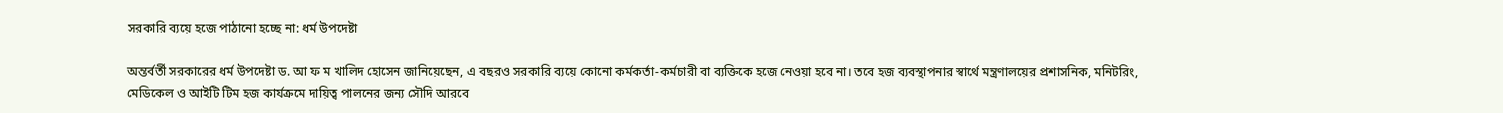সরকারি ব্যয়ে হজে পাঠানো হচ্ছে না: ধর্ম উপদেষ্টা

অন্তর্বর্তী সরকারের ধর্ম উপদেষ্টা ড. আ ফ ম খালিদ হোসেন জানিয়েছেন, এ বছরও সরকারি ব্যয়ে কোনো কর্মকর্তা-কর্মচারী বা ব্যক্তিকে হজে নেওয়া হবে না। তবে হজ ব্যবস্থাপনার স্বার্থে মন্ত্রণালয়ের প্রশাসনিক, মনিটরিং, মেডিকেল ও আইটি টিম হজ কার্যক্রমে দায়িত্ব পালনের জন্য সৌদি আরবে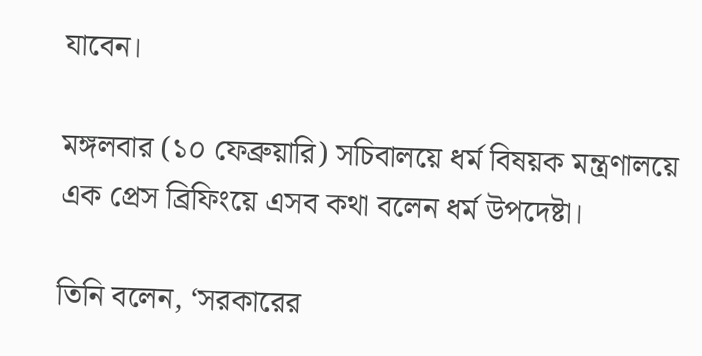যাবেন।

মঙ্গলবার (১০ ফেব্রুয়ারি) সচিবালয়ে ধর্ম বিষয়ক মন্ত্রণালয়ে এক প্রেস ব্রিফিংয়ে এসব কথা বলেন ধর্ম উপদেষ্টা।

তিনি বলেন, ‘সরকারের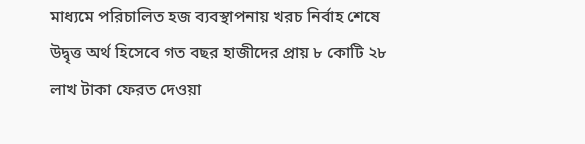মাধ্যমে পরিচালিত হজ ব্যবস্থাপনায় খরচ নির্বাহ শেষে উদ্বৃত্ত অর্থ হিসেবে গত বছর হাজীদের প্রায় ৮ কোটি ২৮ লাখ টাকা ফেরত দেওয়া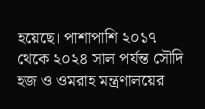হয়েছে। পাশাপাশি ২০১৭ থেকে ২০২৪ সাল পর্যন্ত সৌদি হজ ও ওমরাহ মন্ত্রণালয়ের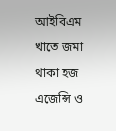আইবিএম খাতে জমা থাকা হজ এজেন্সি ও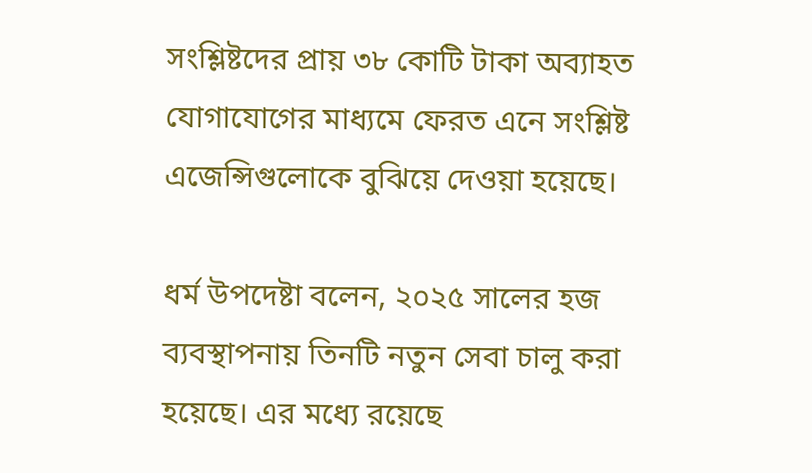সংশ্লিষ্টদের প্রায় ৩৮ কোটি টাকা অব্যাহত যোগাযোগের মাধ্যমে ফেরত এনে সংশ্লিষ্ট এজেন্সিগুলোকে বুঝিয়ে দেওয়া হয়েছে।

ধর্ম উপদেষ্টা বলেন, ২০২৫ সালের হজ ব্যবস্থাপনায় তিনটি নতুন সেবা চালু করা হয়েছে। এর মধ্যে রয়েছে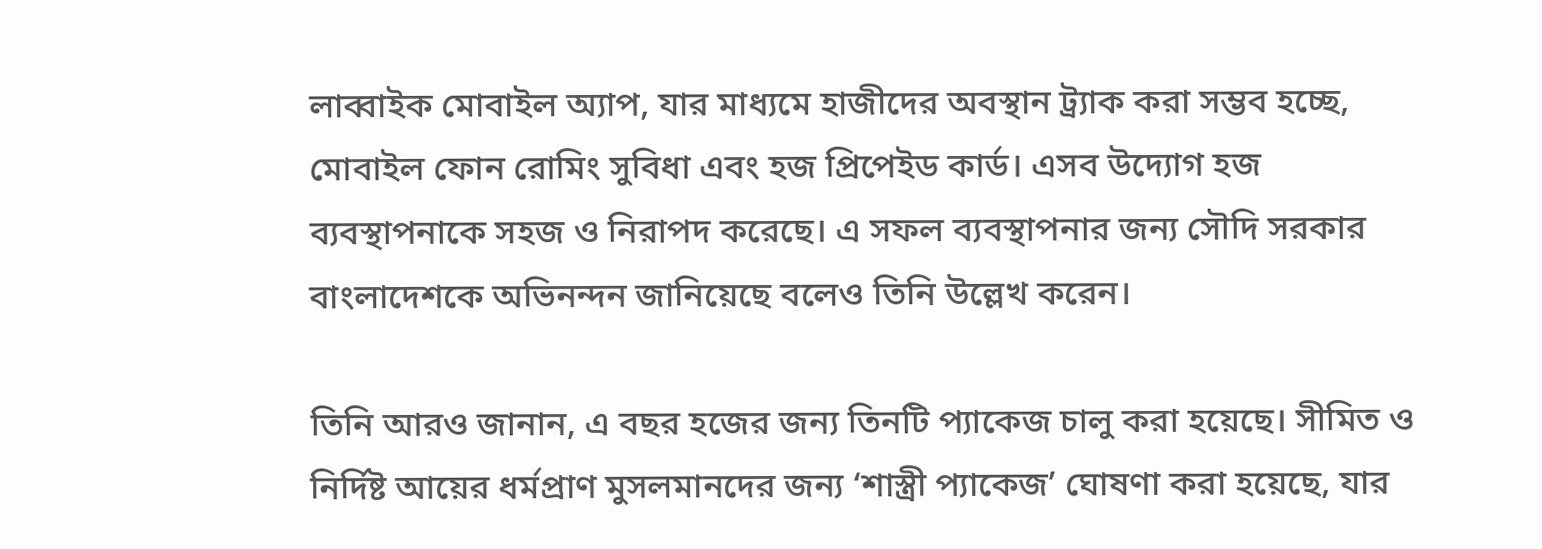লাব্বাইক মোবাইল অ্যাপ, যার মাধ্যমে হাজীদের অবস্থান ট্র্যাক করা সম্ভব হচ্ছে, মোবাইল ফোন রোমিং সুবিধা এবং হজ প্রিপেইড কার্ড। এসব উদ্যোগ হজ ব্যবস্থাপনাকে সহজ ও নিরাপদ করেছে। এ সফল ব্যবস্থাপনার জন্য সৌদি সরকার বাংলাদেশকে অভিনন্দন জানিয়েছে বলেও তিনি উল্লেখ করেন।

তিনি আরও জানান, এ বছর হজের জন্য তিনটি প্যাকেজ চালু করা হয়েছে। সীমিত ও নির্দিষ্ট আয়ের ধর্মপ্রাণ মুসলমানদের জন্য ‘শাস্ত্রী প্যাকেজ’ ঘোষণা করা হয়েছে, যার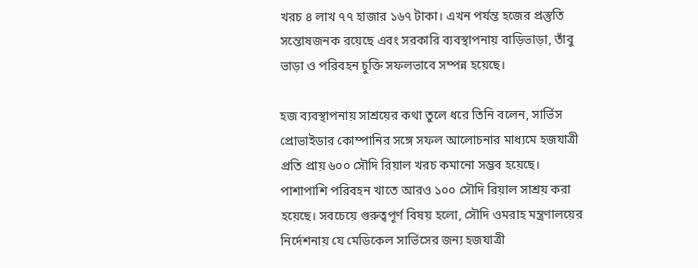খরচ ৪ লাখ ৭৭ হাজার ১৬৭ টাকা। এখন পর্যন্ত হজের প্রস্তুতি সন্তোষজনক রয়েছে এবং সরকারি ব্যবস্থাপনায় বাড়িভাড়া, তাঁবু ভাড়া ও পরিবহন চুক্তি সফলভাবে সম্পন্ন হয়েছে।

হজ ব্যবস্থাপনায় সাশ্রয়ের কথা তুলে ধরে তিনি বলেন, সার্ভিস প্রোভাইডার কোম্পানির সঙ্গে সফল আলোচনার মাধ্যমে হজযাত্রী প্রতি প্রায় ৬০০ সৌদি রিয়াল খরচ কমানো সম্ভব হয়েছে। পাশাপাশি পরিবহন খাতে আরও ১০০ সৌদি রিয়াল সাশ্রয় করা হয়েছে। সবচেয়ে গুরুত্বপূর্ণ বিষয় হলো, সৌদি ওমরাহ মন্ত্রণালয়ের নির্দেশনায় যে মেডিকেল সার্ভিসের জন্য হজযাত্রী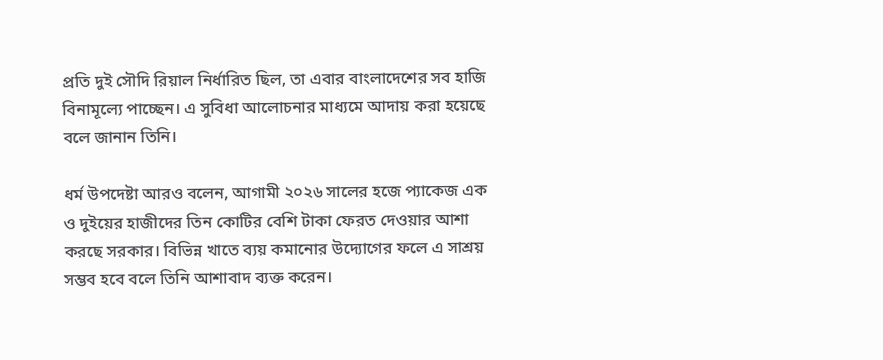প্রতি দুই সৌদি রিয়াল নির্ধারিত ছিল, তা এবার বাংলাদেশের সব হাজি বিনামূল্যে পাচ্ছেন। এ সুবিধা আলোচনার মাধ্যমে আদায় করা হয়েছে বলে জানান তিনি।

ধর্ম উপদেষ্টা আরও বলেন, আগামী ২০২৬ সালের হজে প্যাকেজ এক ও দুইয়ের হাজীদের তিন কোটির বেশি টাকা ফেরত দেওয়ার আশা করছে সরকার। বিভিন্ন খাতে ব্যয় কমানোর উদ্যোগের ফলে এ সাশ্রয় সম্ভব হবে বলে তিনি আশাবাদ ব্যক্ত করেন।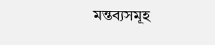মন্তব্যসমূহ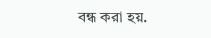বন্ধ করা হয়.